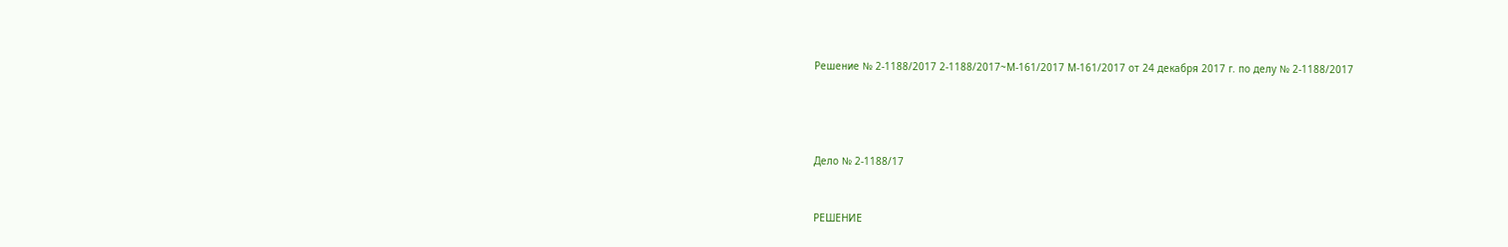Решение № 2-1188/2017 2-1188/2017~М-161/2017 М-161/2017 от 24 декабря 2017 г. по делу № 2-1188/2017




Дело № 2-1188/17


РЕШЕНИЕ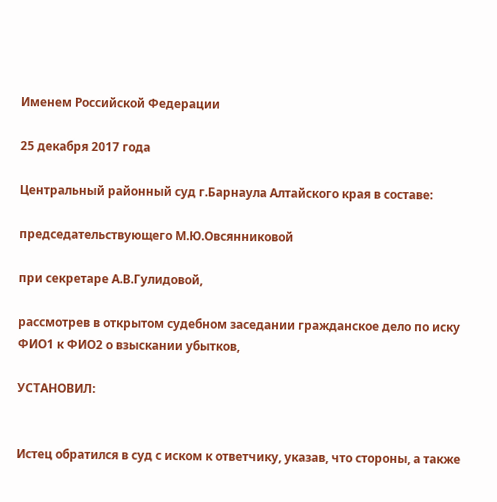Именем Российской Федерации

25 декабря 2017 года

Центральный районный суд г.Барнаула Алтайского края в составе:

председательствующего М.Ю.Овсянниковой

при секретаре А.В.Гулидовой,

рассмотрев в открытом судебном заседании гражданское дело по иску ФИО1 к ФИО2 о взыскании убытков,

УСТАНОВИЛ:


Истец обратился в суд с иском к ответчику, указав, что стороны, а также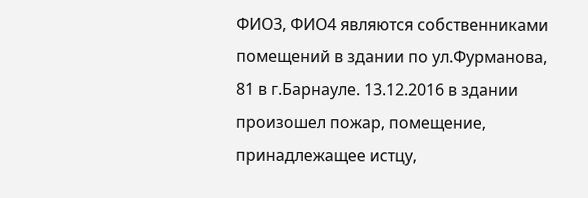ФИО3, ФИО4 являются собственниками помещений в здании по ул.Фурманова, 81 в г.Барнауле. 13.12.2016 в здании произошел пожар, помещение, принадлежащее истцу,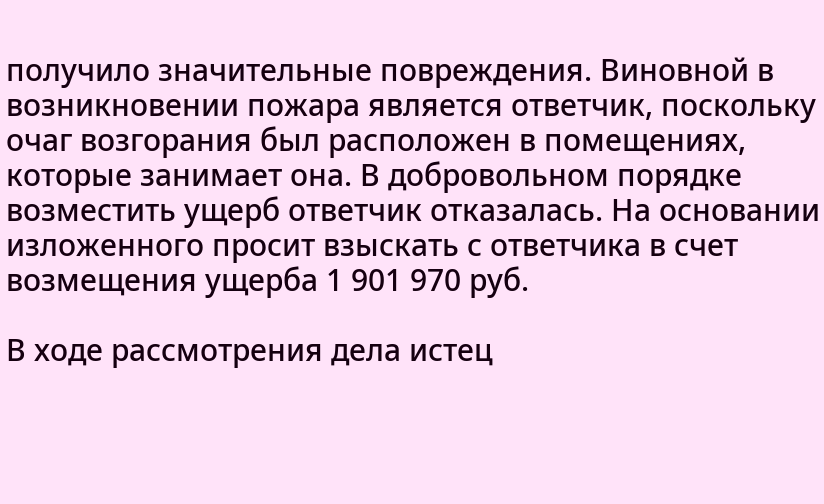получило значительные повреждения. Виновной в возникновении пожара является ответчик, поскольку очаг возгорания был расположен в помещениях, которые занимает она. В добровольном порядке возместить ущерб ответчик отказалась. На основании изложенного просит взыскать с ответчика в счет возмещения ущерба 1 901 970 руб.

В ходе рассмотрения дела истец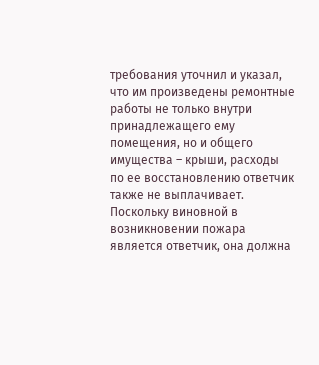требования уточнил и указал, что им произведены ремонтные работы не только внутри принадлежащего ему помещения, но и общего имущества – крыши, расходы по ее восстановлению ответчик также не выплачивает. Поскольку виновной в возникновении пожара является ответчик, она должна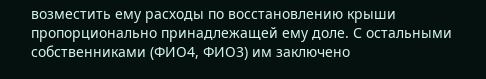возместить ему расходы по восстановлению крыши пропорционально принадлежащей ему доле. С остальными собственниками (ФИО4, ФИО3) им заключено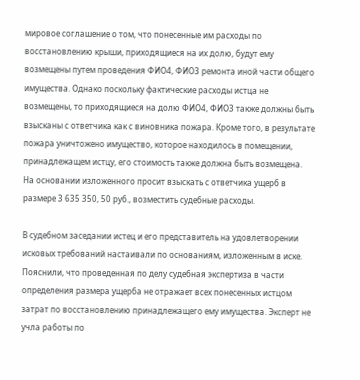мировое соглашение о том, что понесенные им расходы по восстановлению крыши, приходящиеся на их долю, будут ему возмещены путем проведения ФИО4, ФИО3 ремонта иной части общего имущества. Однако поскольку фактические расходы истца не возмещены, то приходящиеся на долю ФИО4, ФИО3 также должны быть взысканы с ответчика как с виновника пожара. Кроме того, в результате пожара уничтожено имущество, которое находилось в помещении, принадлежащем истцу, его стоимость также должна быть возмещена. На основании изложенного просит взыскать с ответчика ущерб в размере 3 635 350, 50 руб., возместить судебные расходы.

В судебном заседании истец и его представитель на удовлетворении исковых требований настаивали по основаниям, изложенным в иске. Пояснили, что проведенная по делу судебная экспертиза в части определения размера ущерба не отражает всех понесенных истцом затрат по восстановлению принадлежащего ему имущества. Эксперт не учла работы по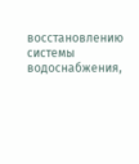восстановлению системы водоснабжения,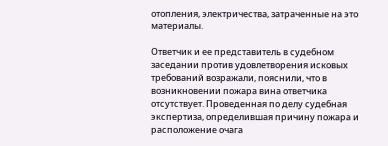отопления, электричества, затраченные на это материалы.

Ответчик и ее представитель в судебном заседании против удовлетворения исковых требований возражали, пояснили, что в возникновении пожара вина ответчика отсутствует. Проведенная по делу судебная экспертиза, определившая причину пожара и расположение очага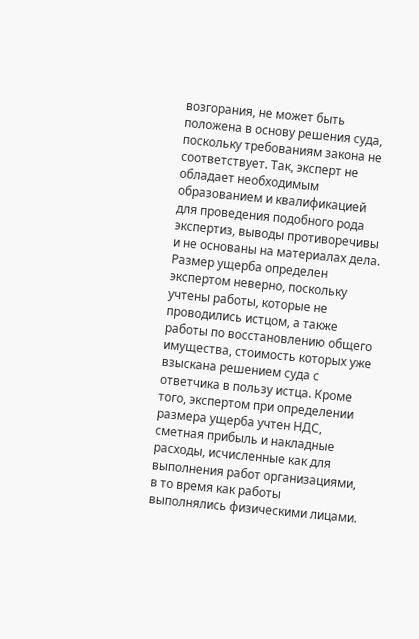возгорания, не может быть положена в основу решения суда, поскольку требованиям закона не соответствует. Так, эксперт не обладает необходимым образованием и квалификацией для проведения подобного рода экспертиз, выводы противоречивы и не основаны на материалах дела. Размер ущерба определен экспертом неверно, поскольку учтены работы, которые не проводились истцом, а также работы по восстановлению общего имущества, стоимость которых уже взыскана решением суда с ответчика в пользу истца. Кроме того, экспертом при определении размера ущерба учтен НДС, сметная прибыль и накладные расходы, исчисленные как для выполнения работ организациями, в то время как работы выполнялись физическими лицами.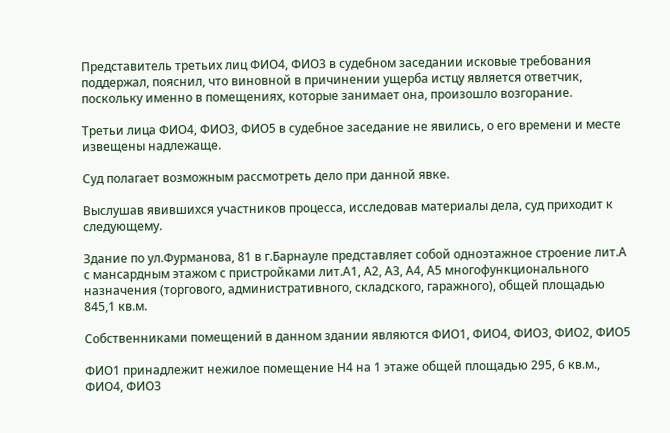Представитель третьих лиц ФИО4, ФИО3 в судебном заседании исковые требования поддержал, пояснил, что виновной в причинении ущерба истцу является ответчик, поскольку именно в помещениях, которые занимает она, произошло возгорание.

Третьи лица ФИО4, ФИО3, ФИО5 в судебное заседание не явились, о его времени и месте извещены надлежаще.

Суд полагает возможным рассмотреть дело при данной явке.

Выслушав явившихся участников процесса, исследовав материалы дела, суд приходит к следующему.

Здание по ул.Фурманова, 81 в г.Барнауле представляет собой одноэтажное строение лит.А с мансардным этажом с пристройками лит.А1, А2, А3, А4, А5 многофункционального назначения (торгового, административного, складского, гаражного), общей площадью 845,1 кв.м.

Собственниками помещений в данном здании являются ФИО1, ФИО4, ФИО3, ФИО2, ФИО5

ФИО1 принадлежит нежилое помещение Н4 на 1 этаже общей площадью 295, 6 кв.м., ФИО4, ФИО3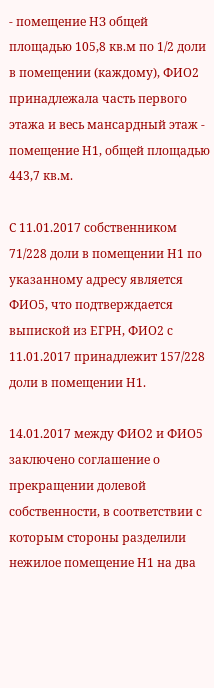- помещение НЗ общей площадью 105,8 кв.м по 1/2 доли в помещении (каждому), ФИО2 принадлежала часть первого этажа и весь мансардный этаж - помещение Н1, общей площадью 443,7 кв.м.

С 11.01.2017 собственником 71/228 доли в помещении Н1 по указанному адресу является ФИО5, что подтверждается выпиской из ЕГРН, ФИО2 с 11.01.2017 принадлежит 157/228 доли в помещении Н1.

14.01.2017 между ФИО2 и ФИО5 заключено соглашение о прекращении долевой собственности, в соответствии с которым стороны разделили нежилое помещение Н1 на два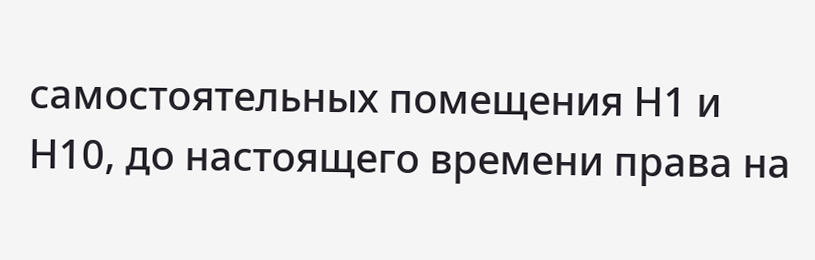самостоятельных помещения Н1 и Н10, до настоящего времени права на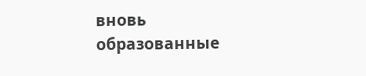вновь образованные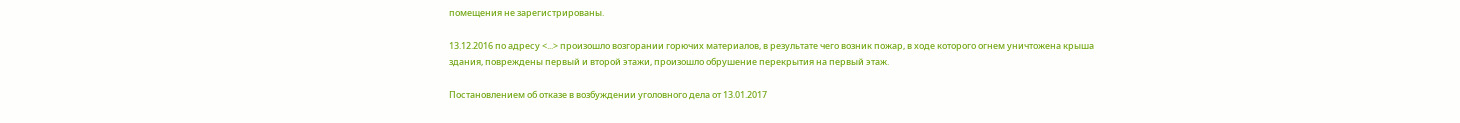помещения не зарегистрированы.

13.12.2016 по адресу <...> произошло возгорании горючих материалов, в результате чего возник пожар, в ходе которого огнем уничтожена крыша здания, повреждены первый и второй этажи, произошло обрушение перекрытия на первый этаж.

Постановлением об отказе в возбуждении уголовного дела от 13.01.2017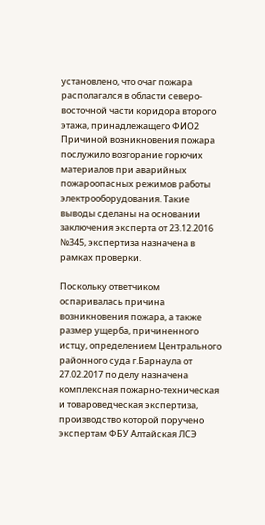установлено, что очаг пожара располагался в области северо-восточной части коридора второго этажа, принадлежащего ФИО2 Причиной возникновения пожара послужило возгорание горючих материалов при аварийных пожароопасных режимов работы электрооборудования. Такие выводы сделаны на основании заключения эксперта от 23.12.2016 №345, экспертиза назначена в рамках проверки.

Поскольку ответчиком оспаривалась причина возникновения пожара, а также размер ущерба, причиненного истцу, определением Центрального районного суда г.Барнаула от 27.02.2017 по делу назначена комплексная пожарно-техническая и товароведческая экспертиза, производство которой поручено экспертам ФБУ Алтайская ЛСЭ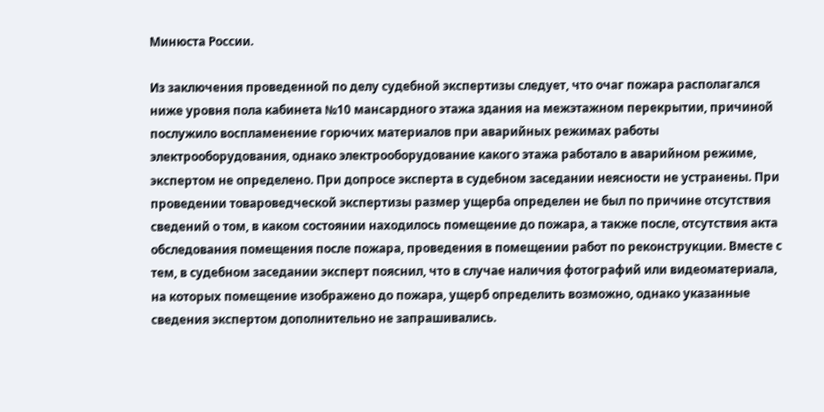Минюста России.

Из заключения проведенной по делу судебной экспертизы следует, что очаг пожара располагался ниже уровня пола кабинета №10 мансардного этажа здания на межэтажном перекрытии, причиной послужило воспламенение горючих материалов при аварийных режимах работы электрооборудования, однако электрооборудование какого этажа работало в аварийном режиме, экспертом не определено. При допросе эксперта в судебном заседании неясности не устранены. При проведении товароведческой экспертизы размер ущерба определен не был по причине отсутствия сведений о том, в каком состоянии находилось помещение до пожара, а также после, отсутствия акта обследования помещения после пожара, проведения в помещении работ по реконструкции. Вместе с тем, в судебном заседании эксперт пояснил, что в случае наличия фотографий или видеоматериала, на которых помещение изображено до пожара, ущерб определить возможно, однако указанные сведения экспертом дополнительно не запрашивались.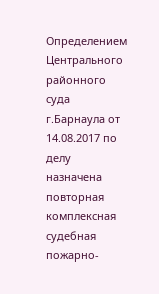Определением Центрального районного суда г.Барнаула от 14.08.2017 по делу назначена повторная комплексная судебная пожарно-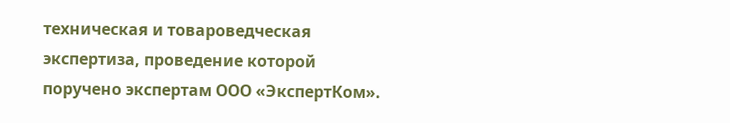техническая и товароведческая экспертиза, проведение которой поручено экспертам ООО «ЭкспертКом».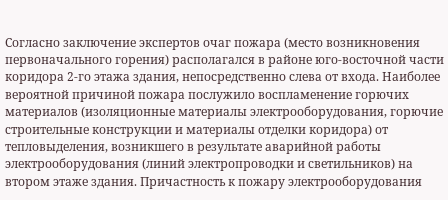Согласно заключение экспертов очаг пожара (место возникновения первоначального горения) располагался в районе юго-восточной части коридора 2-го этажа здания, непосредственно слева от входа. Наиболее вероятной причиной пожара послужило воспламенение горючих материалов (изоляционные материалы электрооборудования, горючие строительные конструкции и материалы отделки коридора) от тепловыделения, возникшего в результате аварийной работы электрооборудования (линий электропроводки и светильников) на втором этаже здания. Причастность к пожару электрооборудования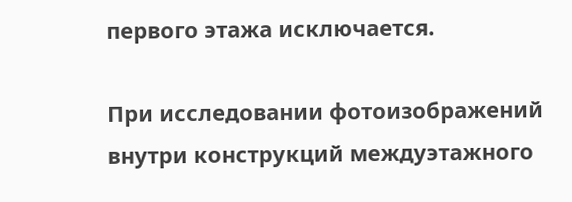первого этажа исключается.

При исследовании фотоизображений внутри конструкций междуэтажного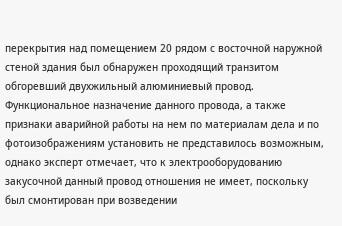перекрытия над помещением 20 рядом с восточной наружной стеной здания был обнаружен проходящий транзитом обгоревший двухжильный алюминиевый провод. Функциональное назначение данного провода, а также признаки аварийной работы на нем по материалам дела и по фотоизображениям установить не представилось возможным, однако эксперт отмечает, что к электрооборудованию закусочной данный провод отношения не имеет, поскольку был смонтирован при возведении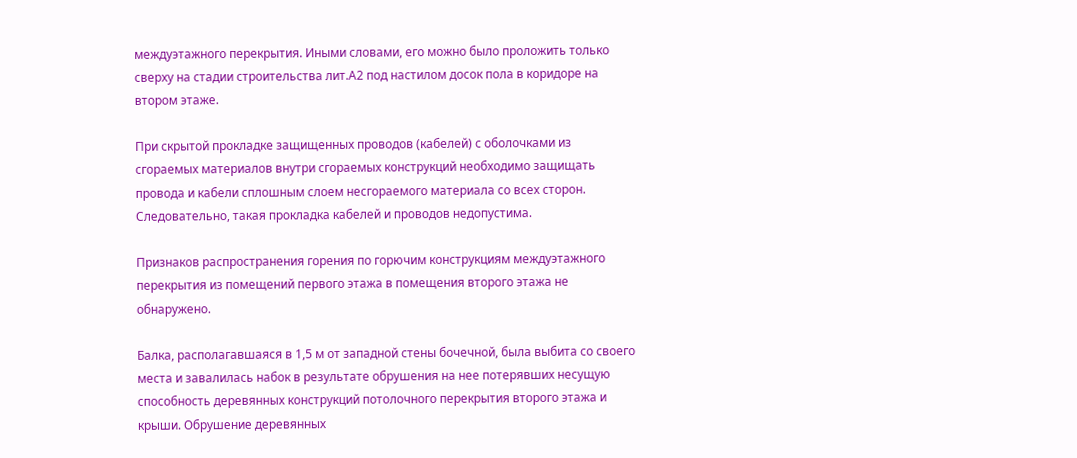междуэтажного перекрытия. Иными словами, его можно было проложить только сверху на стадии строительства лит.А2 под настилом досок пола в коридоре на втором этаже.

При скрытой прокладке защищенных проводов (кабелей) с оболочками из сгораемых материалов внутри сгораемых конструкций необходимо защищать провода и кабели сплошным слоем несгораемого материала со всех сторон. Следовательно, такая прокладка кабелей и проводов недопустима.

Признаков распространения горения по горючим конструкциям междуэтажного перекрытия из помещений первого этажа в помещения второго этажа не обнаружено.

Балка, располагавшаяся в 1,5 м от западной стены бочечной, была выбита со своего места и завалилась набок в результате обрушения на нее потерявших несущую способность деревянных конструкций потолочного перекрытия второго этажа и крыши. Обрушение деревянных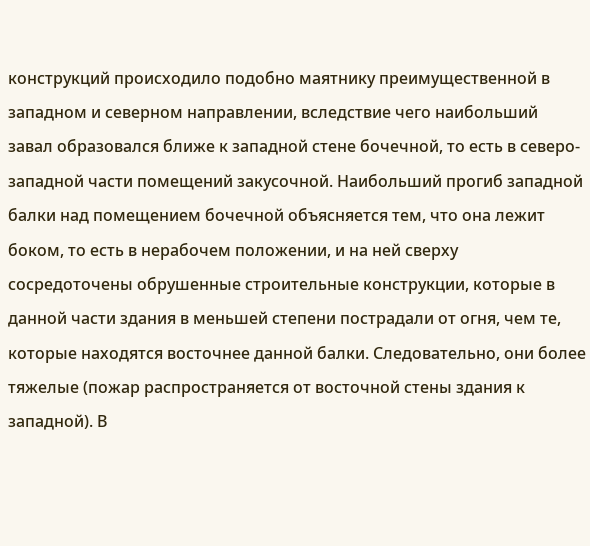конструкций происходило подобно маятнику преимущественной в западном и северном направлении, вследствие чего наибольший завал образовался ближе к западной стене бочечной, то есть в северо-западной части помещений закусочной. Наибольший прогиб западной балки над помещением бочечной объясняется тем, что она лежит боком, то есть в нерабочем положении, и на ней сверху сосредоточены обрушенные строительные конструкции, которые в данной части здания в меньшей степени пострадали от огня, чем те, которые находятся восточнее данной балки. Следовательно, они более тяжелые (пожар распространяется от восточной стены здания к западной). В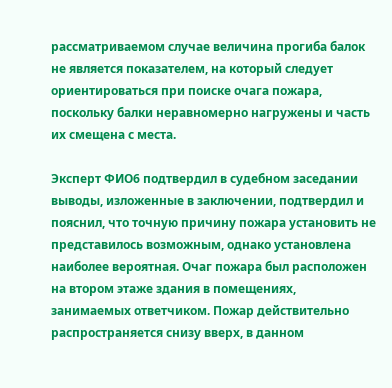рассматриваемом случае величина прогиба балок не является показателем, на который следует ориентироваться при поиске очага пожара, поскольку балки неравномерно нагружены и часть их смещена с места.

Эксперт ФИО6 подтвердил в судебном заседании выводы, изложенные в заключении, подтвердил и пояснил, что точную причину пожара установить не представилось возможным, однако установлена наиболее вероятная. Очаг пожара был расположен на втором этаже здания в помещениях, занимаемых ответчиком. Пожар действительно распространяется снизу вверх, в данном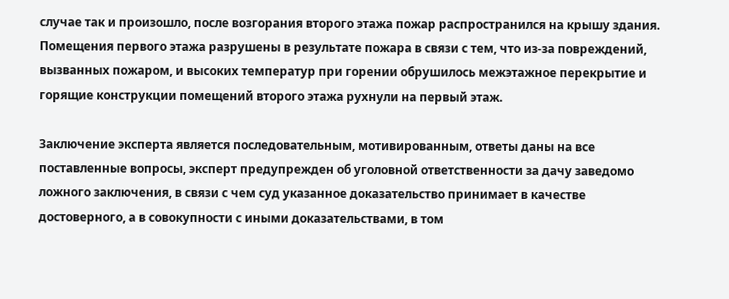случае так и произошло, после возгорания второго этажа пожар распространился на крышу здания. Помещения первого этажа разрушены в результате пожара в связи с тем, что из-за повреждений, вызванных пожаром, и высоких температур при горении обрушилось межэтажное перекрытие и горящие конструкции помещений второго этажа рухнули на первый этаж.

Заключение эксперта является последовательным, мотивированным, ответы даны на все поставленные вопросы, эксперт предупрежден об уголовной ответственности за дачу заведомо ложного заключения, в связи с чем суд указанное доказательство принимает в качестве достоверного, а в совокупности с иными доказательствами, в том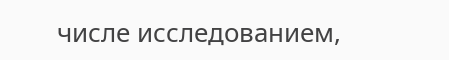числе исследованием,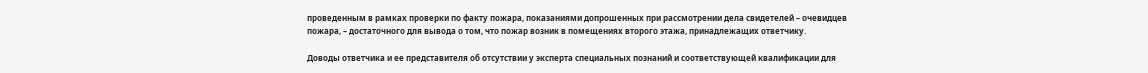проведенным в рамках проверки по факту пожара, показаниями допрошенных при рассмотрении дела свидетелей – очевидцев пожара, – достаточного для вывода о том, что пожар возник в помещениях второго этажа, принадлежащих ответчику.

Доводы ответчика и ее представителя об отсутствии у эксперта специальных познаний и соответствующей квалификации для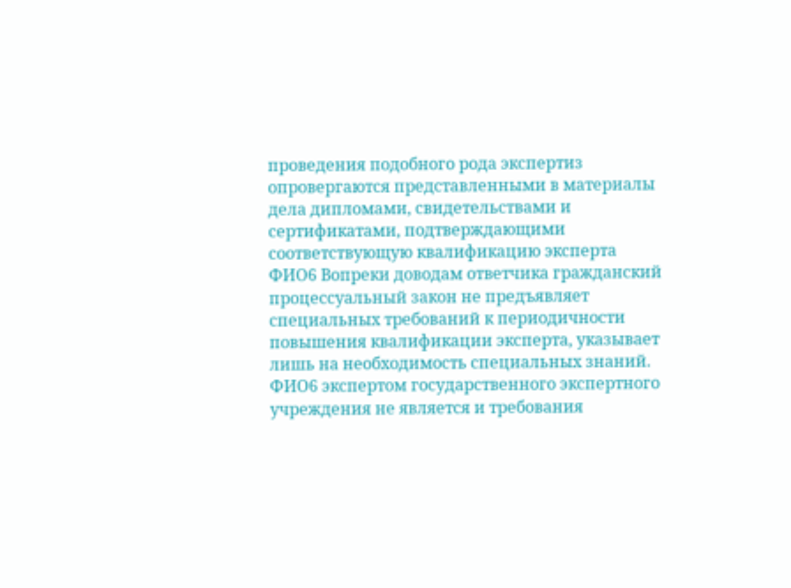проведения подобного рода экспертиз опровергаются представленными в материалы дела дипломами, свидетельствами и сертификатами, подтверждающими соответствующую квалификацию эксперта ФИО6 Вопреки доводам ответчика гражданский процессуальный закон не предъявляет специальных требований к периодичности повышения квалификации эксперта, указывает лишь на необходимость специальных знаний. ФИО6 экспертом государственного экспертного учреждения не является и требования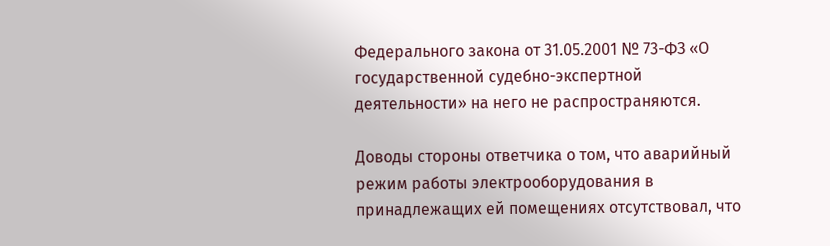Федерального закона от 31.05.2001 № 73-ФЗ «О государственной судебно-экспертной деятельности» на него не распространяются.

Доводы стороны ответчика о том, что аварийный режим работы электрооборудования в принадлежащих ей помещениях отсутствовал, что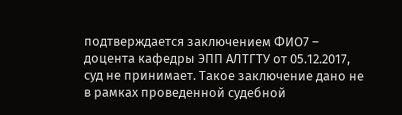подтверждается заключением ФИО7 – доцента кафедры ЭПП АЛТГТУ от 05.12.2017, суд не принимает. Такое заключение дано не в рамках проведенной судебной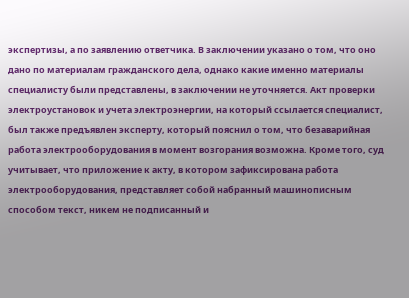экспертизы, а по заявлению ответчика. В заключении указано о том, что оно дано по материалам гражданского дела, однако какие именно материалы специалисту были представлены, в заключении не уточняется. Акт проверки электроустановок и учета электроэнергии, на который ссылается специалист, был также предъявлен эксперту, который пояснил о том, что безаварийная работа электрооборудования в момент возгорания возможна. Кроме того, суд учитывает, что приложение к акту, в котором зафиксирована работа электрооборудования, представляет собой набранный машинописным способом текст, никем не подписанный и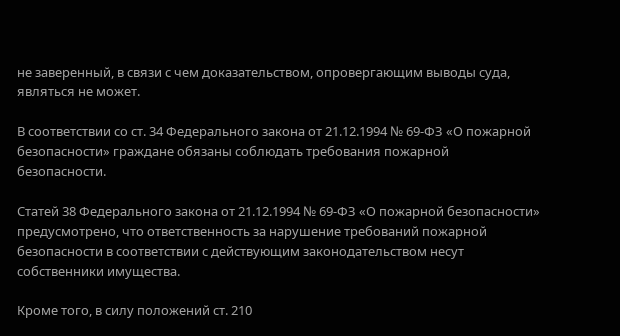не заверенный, в связи с чем доказательством, опровергающим выводы суда, являться не может.

В соответствии со ст. 34 Федерального закона от 21.12.1994 № 69-ФЗ «О пожарной безопасности» граждане обязаны соблюдать требования пожарной безопасности.

Статей 38 Федерального закона от 21.12.1994 № 69-ФЗ «О пожарной безопасности» предусмотрено, что ответственность за нарушение требований пожарной безопасности в соответствии с действующим законодательством несут собственники имущества.

Кроме того, в силу положений ст. 210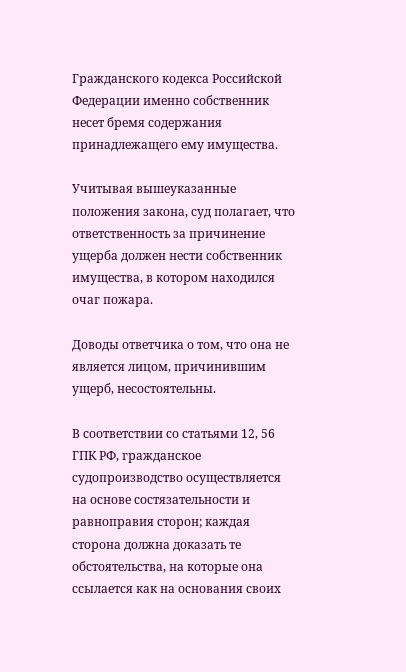Гражданского кодекса Российской Федерации именно собственник несет бремя содержания принадлежащего ему имущества.

Учитывая вышеуказанные положения закона, суд полагает, что ответственность за причинение ущерба должен нести собственник имущества, в котором находился очаг пожара.

Доводы ответчика о том, что она не является лицом, причинившим ущерб, несостоятельны.

В соответствии со статьями 12, 56 ГПК РФ, гражданское судопроизводство осуществляется на основе состязательности и равноправия сторон; каждая сторона должна доказать те обстоятельства, на которые она ссылается как на основания своих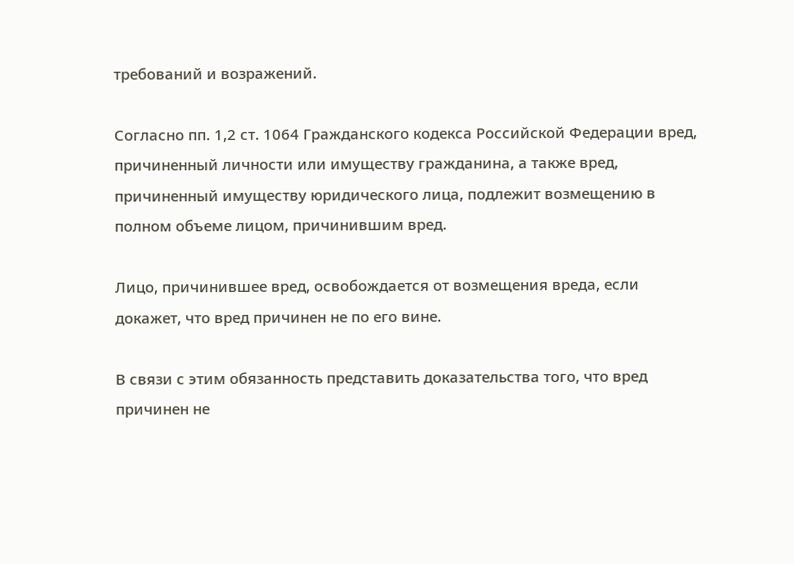требований и возражений.

Согласно пп. 1,2 ст. 1064 Гражданского кодекса Российской Федерации вред, причиненный личности или имуществу гражданина, а также вред, причиненный имуществу юридического лица, подлежит возмещению в полном объеме лицом, причинившим вред.

Лицо, причинившее вред, освобождается от возмещения вреда, если докажет, что вред причинен не по его вине.

В связи с этим обязанность представить доказательства того, что вред причинен не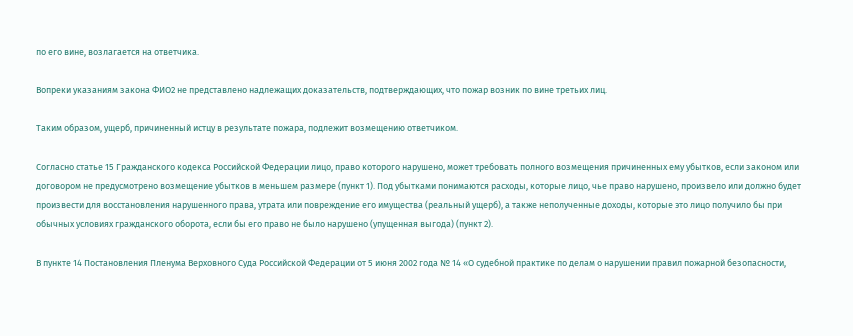по его вине, возлагается на ответчика.

Вопреки указаниям закона ФИО2 не представлено надлежащих доказательств, подтверждающих, что пожар возник по вине третьих лиц.

Таким образом, ущерб, причиненный истцу в результате пожара, подлежит возмещению ответчиком.

Согласно статье 15 Гражданского кодекса Российской Федерации лицо, право которого нарушено, может требовать полного возмещения причиненных ему убытков, если законом или договором не предусмотрено возмещение убытков в меньшем размере (пункт 1). Под убытками понимаются расходы, которые лицо, чье право нарушено, произвело или должно будет произвести для восстановления нарушенного права, утрата или повреждение его имущества (реальный ущерб), а также неполученные доходы, которые это лицо получило бы при обычных условиях гражданского оборота, если бы его право не было нарушено (упущенная выгода) (пункт 2).

В пункте 14 Постановления Пленума Верховного Суда Российской Федерации от 5 июня 2002 года № 14 «О судебной практике по делам о нарушении правил пожарной безопасности,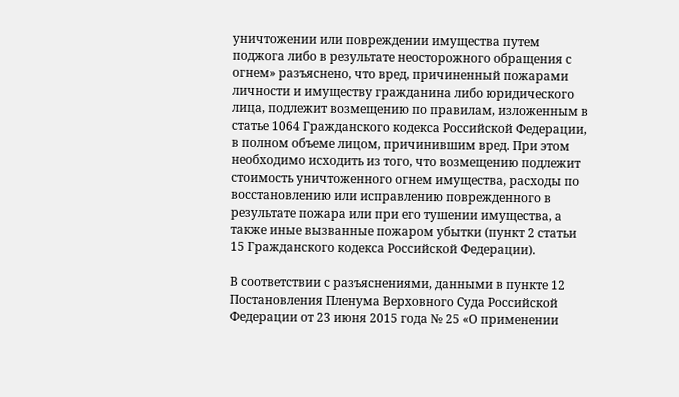уничтожении или повреждении имущества путем поджога либо в результате неосторожного обращения с огнем» разъяснено, что вред, причиненный пожарами личности и имуществу гражданина либо юридического лица, подлежит возмещению по правилам, изложенным в статье 1064 Гражданского кодекса Российской Федерации, в полном объеме лицом, причинившим вред. При этом необходимо исходить из того, что возмещению подлежит стоимость уничтоженного огнем имущества, расходы по восстановлению или исправлению поврежденного в результате пожара или при его тушении имущества, а также иные вызванные пожаром убытки (пункт 2 статьи 15 Гражданского кодекса Российской Федерации).

В соответствии с разъяснениями, данными в пункте 12 Постановления Пленума Верховного Суда Российской Федерации от 23 июня 2015 года № 25 «О применении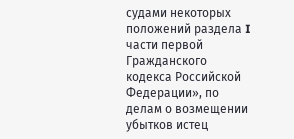судами некоторых положений раздела I части первой Гражданского кодекса Российской Федерации», по делам о возмещении убытков истец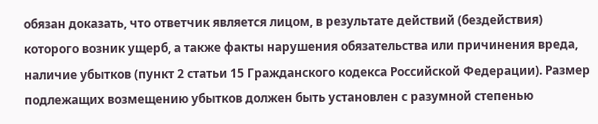обязан доказать, что ответчик является лицом, в результате действий (бездействия) которого возник ущерб, а также факты нарушения обязательства или причинения вреда, наличие убытков (пункт 2 статьи 15 Гражданского кодекса Российской Федерации). Размер подлежащих возмещению убытков должен быть установлен с разумной степенью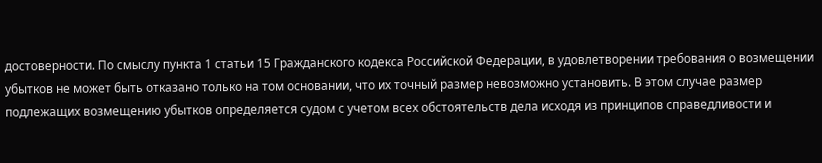достоверности. По смыслу пункта 1 статьи 15 Гражданского кодекса Российской Федерации, в удовлетворении требования о возмещении убытков не может быть отказано только на том основании, что их точный размер невозможно установить. В этом случае размер подлежащих возмещению убытков определяется судом с учетом всех обстоятельств дела исходя из принципов справедливости и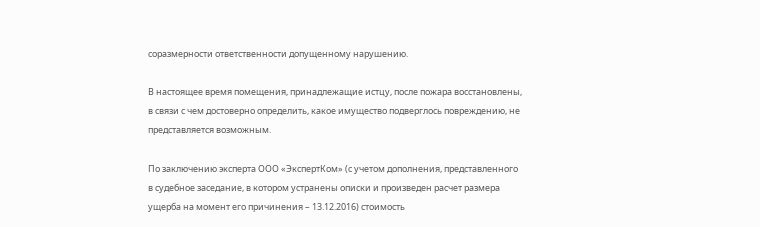соразмерности ответственности допущенному нарушению.

В настоящее время помещения, принадлежащие истцу, после пожара восстановлены, в связи с чем достоверно определить, какое имущество подверглось повреждению, не представляется возможным.

По заключению эксперта ООО «ЭкспертКом» (с учетом дополнения, представленного в судебное заседание, в котором устранены описки и произведен расчет размера ущерба на момент его причинения – 13.12.2016) стоимость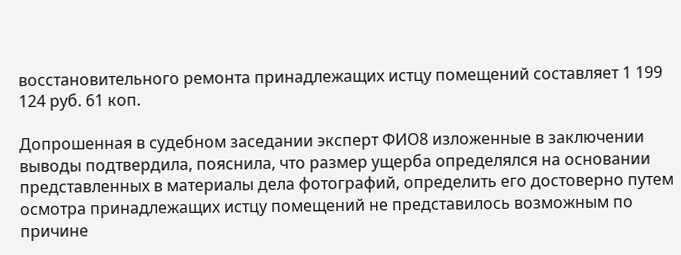восстановительного ремонта принадлежащих истцу помещений составляет 1 199 124 руб. 61 коп.

Допрошенная в судебном заседании эксперт ФИО8 изложенные в заключении выводы подтвердила, пояснила, что размер ущерба определялся на основании представленных в материалы дела фотографий, определить его достоверно путем осмотра принадлежащих истцу помещений не представилось возможным по причине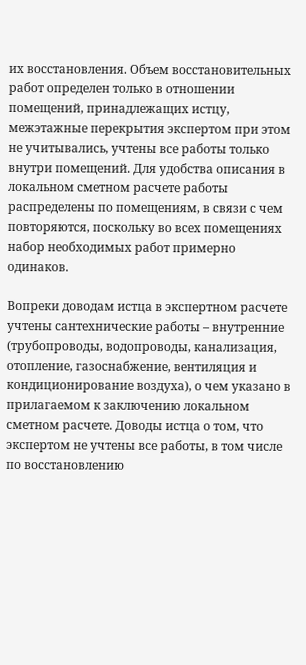их восстановления. Объем восстановительных работ определен только в отношении помещений, принадлежащих истцу, межэтажные перекрытия экспертом при этом не учитывались, учтены все работы только внутри помещений. Для удобства описания в локальном сметном расчете работы распределены по помещениям, в связи с чем повторяются, поскольку во всех помещениях набор необходимых работ примерно одинаков.

Вопреки доводам истца в экспертном расчете учтены сантехнические работы – внутренние (трубопроводы, водопроводы, канализация, отопление, газоснабжение, вентиляция и кондиционирование воздуха), о чем указано в прилагаемом к заключению локальном сметном расчете. Доводы истца о том, что экспертом не учтены все работы, в том числе по восстановлению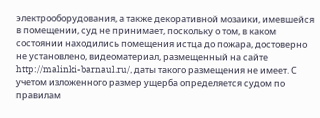электрооборудования, а также декоративной мозаики, имевшейся в помещении, суд не принимает, поскольку о том, в каком состоянии находились помещения истца до пожара, достоверно не установлено, видеоматериал, размещенный на сайте http://malinki-barnaul.ru/, даты такого размещения не имеет. С учетом изложенного размер ущерба определяется судом по правилам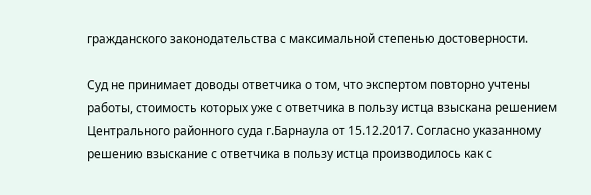гражданского законодательства с максимальной степенью достоверности.

Суд не принимает доводы ответчика о том, что экспертом повторно учтены работы, стоимость которых уже с ответчика в пользу истца взыскана решением Центрального районного суда г.Барнаула от 15.12.2017. Согласно указанному решению взыскание с ответчика в пользу истца производилось как с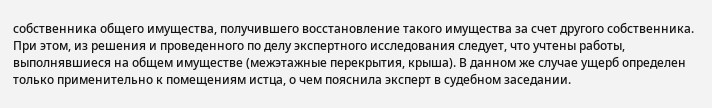собственника общего имущества, получившего восстановление такого имущества за счет другого собственника. При этом, из решения и проведенного по делу экспертного исследования следует, что учтены работы, выполнявшиеся на общем имуществе (межэтажные перекрытия, крыша). В данном же случае ущерб определен только применительно к помещениям истца, о чем пояснила эксперт в судебном заседании.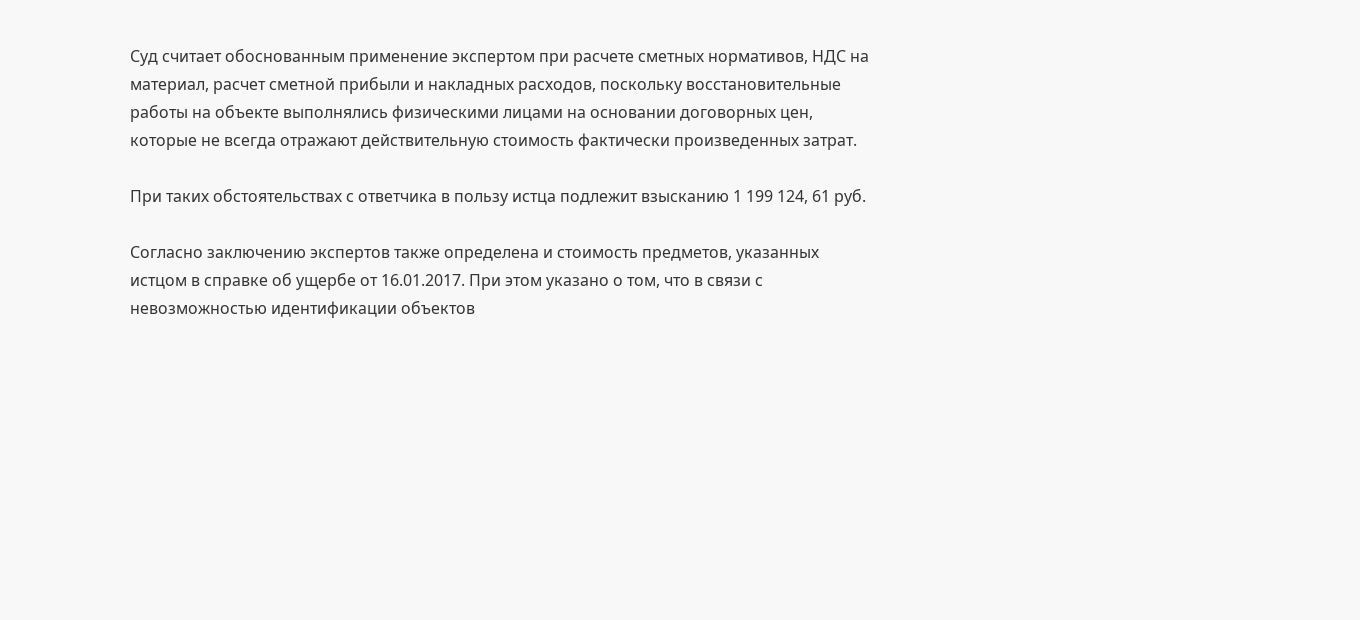Суд считает обоснованным применение экспертом при расчете сметных нормативов, НДС на материал, расчет сметной прибыли и накладных расходов, поскольку восстановительные работы на объекте выполнялись физическими лицами на основании договорных цен, которые не всегда отражают действительную стоимость фактически произведенных затрат.

При таких обстоятельствах с ответчика в пользу истца подлежит взысканию 1 199 124, 61 руб.

Согласно заключению экспертов также определена и стоимость предметов, указанных истцом в справке об ущербе от 16.01.2017. При этом указано о том, что в связи с невозможностью идентификации объектов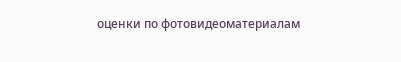оценки по фотовидеоматериалам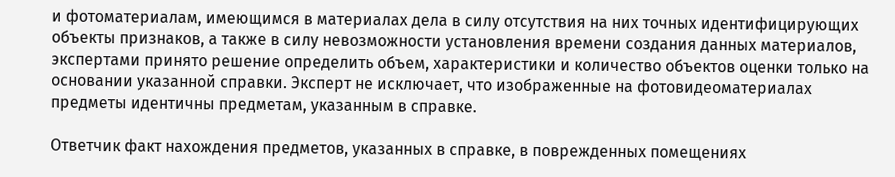и фотоматериалам, имеющимся в материалах дела в силу отсутствия на них точных идентифицирующих объекты признаков, а также в силу невозможности установления времени создания данных материалов, экспертами принято решение определить объем, характеристики и количество объектов оценки только на основании указанной справки. Эксперт не исключает, что изображенные на фотовидеоматериалах предметы идентичны предметам, указанным в справке.

Ответчик факт нахождения предметов, указанных в справке, в поврежденных помещениях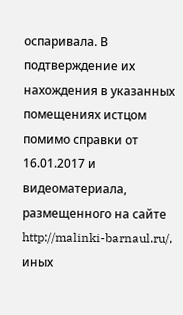оспаривала. В подтверждение их нахождения в указанных помещениях истцом помимо справки от 16.01.2017 и видеоматериала, размещенного на сайте http://malinki-barnaul.ru/, иных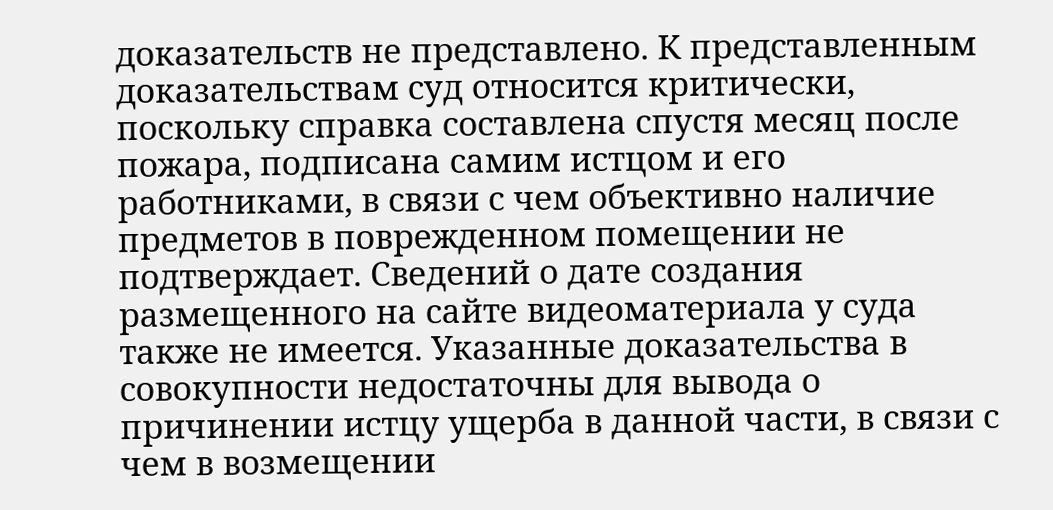доказательств не представлено. К представленным доказательствам суд относится критически, поскольку справка составлена спустя месяц после пожара, подписана самим истцом и его работниками, в связи с чем объективно наличие предметов в поврежденном помещении не подтверждает. Сведений о дате создания размещенного на сайте видеоматериала у суда также не имеется. Указанные доказательства в совокупности недостаточны для вывода о причинении истцу ущерба в данной части, в связи с чем в возмещении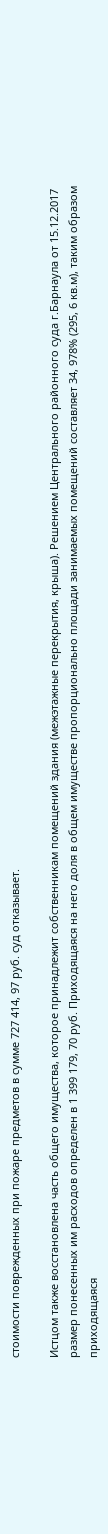стоимости поврежденных при пожаре предметов в сумме 727 414, 97 руб. суд отказывает.

Истцом также восстановлена часть общего имущества, которое принадлежит собственникам помещений здания (межэтажные перекрытия, крыша). Решением Центрального районного суда г.Барнаула от 15.12.2017 размер понесенных им расходов определен в 1 399 179, 70 руб. Приходящаяся на него доля в общем имуществе пропорционально площади занимаемых помещений составляет 34, 978% (295, 6 кв.м), таким образом приходящаяся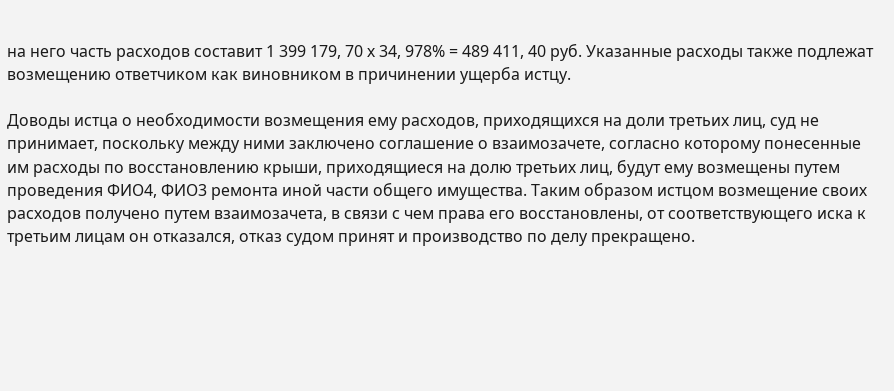на него часть расходов составит 1 399 179, 70 х 34, 978% = 489 411, 40 руб. Указанные расходы также подлежат возмещению ответчиком как виновником в причинении ущерба истцу.

Доводы истца о необходимости возмещения ему расходов, приходящихся на доли третьих лиц, суд не принимает, поскольку между ними заключено соглашение о взаимозачете, согласно которому понесенные им расходы по восстановлению крыши, приходящиеся на долю третьих лиц, будут ему возмещены путем проведения ФИО4, ФИО3 ремонта иной части общего имущества. Таким образом истцом возмещение своих расходов получено путем взаимозачета, в связи с чем права его восстановлены, от соответствующего иска к третьим лицам он отказался, отказ судом принят и производство по делу прекращено.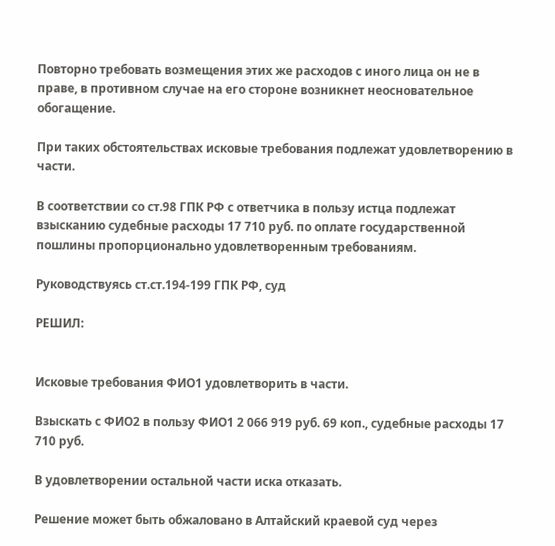Повторно требовать возмещения этих же расходов с иного лица он не в праве, в противном случае на его стороне возникнет неосновательное обогащение.

При таких обстоятельствах исковые требования подлежат удовлетворению в части.

В соответствии со ст.98 ГПК РФ с ответчика в пользу истца подлежат взысканию судебные расходы 17 710 руб. по оплате государственной пошлины пропорционально удовлетворенным требованиям.

Руководствуясь ст.ст.194-199 ГПК РФ, суд

РЕШИЛ:


Исковые требования ФИО1 удовлетворить в части.

Взыскать с ФИО2 в пользу ФИО1 2 066 919 руб. 69 коп., судебные расходы 17 710 руб.

В удовлетворении остальной части иска отказать.

Решение может быть обжаловано в Алтайский краевой суд через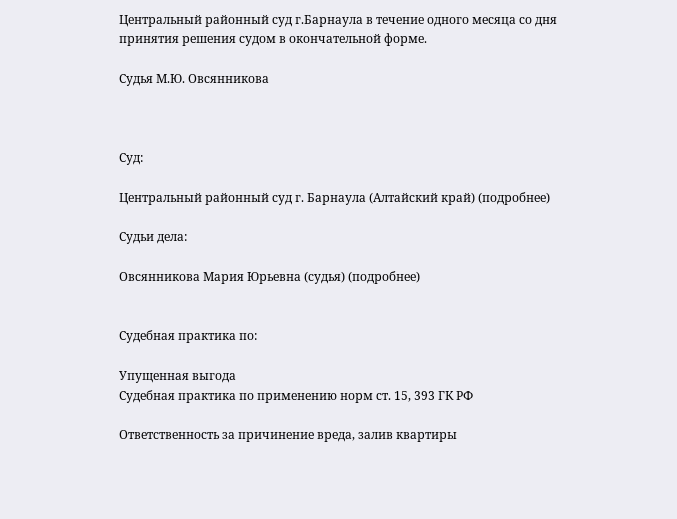Центральный районный суд г.Барнаула в течение одного месяца со дня принятия решения судом в окончательной форме.

Судья М.Ю. Овсянникова



Суд:

Центральный районный суд г. Барнаула (Алтайский край) (подробнее)

Судьи дела:

Овсянникова Мария Юрьевна (судья) (подробнее)


Судебная практика по:

Упущенная выгода
Судебная практика по применению норм ст. 15, 393 ГК РФ

Ответственность за причинение вреда, залив квартиры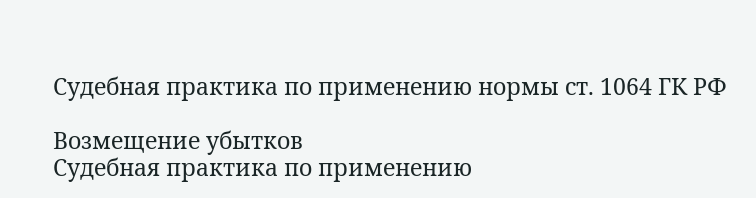Судебная практика по применению нормы ст. 1064 ГК РФ

Возмещение убытков
Судебная практика по применению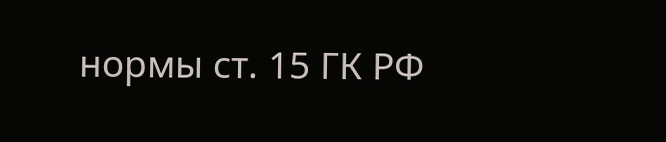нормы ст. 15 ГК РФ